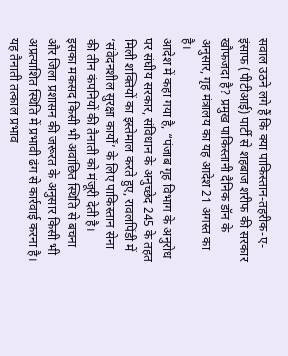सवाल उठने लगे हैं कि क्या पाकिस्तान-तहरीक-ए-इंसाफ (पीटीआई) पार्टी से शहबाज शरीफ की सरकार खौफजदा है? प्रमुख पाकिस्तानी दैनिक डॉन के अनुसार, गृह मंत्रालय का यह आदेश 21 अगस्त का है।
आदेश में कहा गया है, “पंजाब गृह विभाग के अनुरोध पर संघीय सरकार, संविधान के अनुच्छेद 245 के तहत मिली शक्तियों का इस्तेमाल करते हुए, रावलपिंडी में ‘संवेदनशील सुरक्षा कार्यों’ के लिए पाकिस्तान सेना की तीन कंपनियों की तैनाती को मंजूरी देती है।
इसका मकसद किसी भी अवांछित स्थिति से बचना और जिला प्रशासन की जरूरत के अनुसार किसी भी अप्रत्याशित स्थिति में प्रभावी ढंग से कार्रवाई करना है। यह तैनाती तत्काल प्रभाव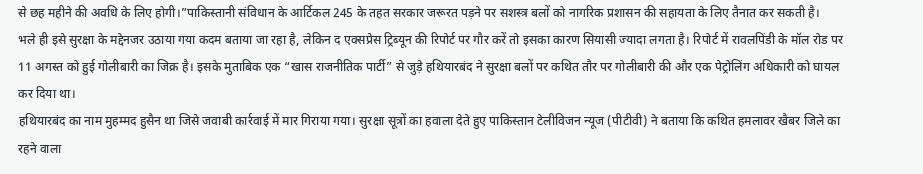से छह महीने की अवधि के लिए होगी।”पाकिस्तानी संविधान के आर्टिकल 245 के तहत सरकार जरूरत पड़ने पर सशस्त्र बलों को नागरिक प्रशासन की सहायता के लिए तैनात कर सकती है।
भले ही इसे सुरक्षा के मद्देनजर उठाया गया कदम बताया जा रहा है, लेकिन द एक्सप्रेस ट्रिब्यून की रिपोर्ट पर गौर करें तो इसका कारण सियासी ज्यादा लगता है। रिपोर्ट में रावलपिंडी के मॉल रोड पर 11 अगस्त को हुई गोलीबारी का जिक्र है। इसके मुताबिक एक “खास राजनीतिक पार्टी” से जुड़े हथियारबंद ने सुरक्षा बलों पर कथित तौर पर गोलीबारी की और एक पेट्रोलिंग अधिकारी को घायल कर दिया था।
हथियारबंद का नाम मुहम्मद हुसैन था जिसे जवाबी कार्रवाई में मार गिराया गया। सुरक्षा सूत्रों का हवाला देते हुए पाकिस्तान टेलीविजन न्यूज (पीटीवी) ने बताया कि कथित हमलावर खैबर जिले का रहने वाला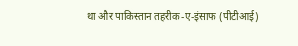था और पाकिस्तान तहरीक-ए-इंसाफ (पीटीआई)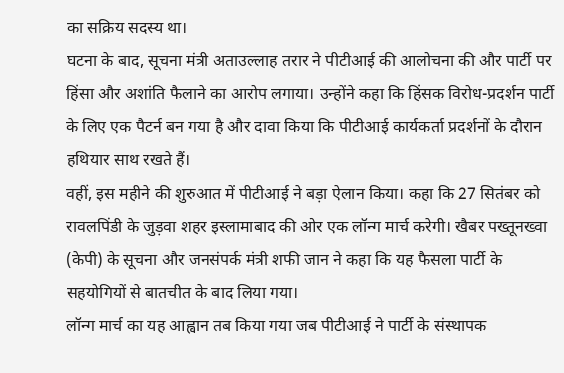का सक्रिय सदस्य था।
घटना के बाद, सूचना मंत्री अताउल्लाह तरार ने पीटीआई की आलोचना की और पार्टी पर हिंसा और अशांति फैलाने का आरोप लगाया। उन्होंने कहा कि हिंसक विरोध-प्रदर्शन पार्टी के लिए एक पैटर्न बन गया है और दावा किया कि पीटीआई कार्यकर्ता प्रदर्शनों के दौरान हथियार साथ रखते हैं।
वहीं, इस महीने की शुरुआत में पीटीआई ने बड़ा ऐलान किया। कहा कि 27 सितंबर को रावलपिंडी के जुड़वा शहर इस्लामाबाद की ओर एक लॉन्ग मार्च करेगी। खैबर पख्तूनख्वा (केपी) के सूचना और जनसंपर्क मंत्री शफी जान ने कहा कि यह फैसला पार्टी के सहयोगियों से बातचीत के बाद लिया गया।
लॉन्ग मार्च का यह आह्वान तब किया गया जब पीटीआई ने पार्टी के संस्थापक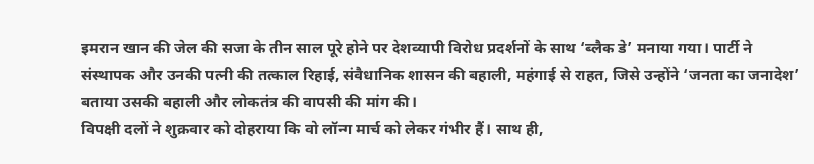इमरान खान की जेल की सजा के तीन साल पूरे होने पर देशव्यापी विरोध प्रदर्शनों के साथ ‘ब्लैक डे’ मनाया गया। पार्टी ने संस्थापक और उनकी पत्नी की तत्काल रिहाई, संवैधानिक शासन की बहाली, महंगाई से राहत, जिसे उन्होंने ‘जनता का जनादेश’ बताया उसकी बहाली और लोकतंत्र की वापसी की मांग की।
विपक्षी दलों ने शुक्रवार को दोहराया कि वो लॉन्ग मार्च को लेकर गंभीर हैं। साथ ही,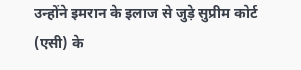उन्होंने इमरान के इलाज से जुड़े सुप्रीम कोर्ट (एसी) के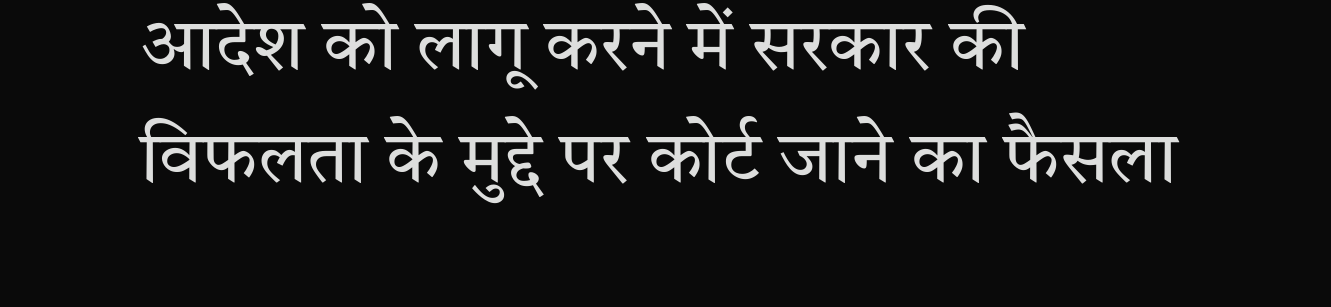आदेश को लागू करने में सरकार की विफलता के मुद्दे पर कोर्ट जाने का फैसला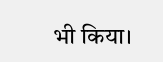भी किया।